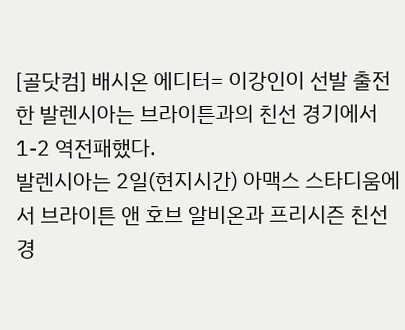[골닷컴] 배시온 에디터= 이강인이 선발 출전한 발렌시아는 브라이튼과의 친선 경기에서 1-2 역전패했다.
발렌시아는 2일(현지시간) 아맥스 스타디움에서 브라이튼 앤 호브 알비온과 프리시즌 친선경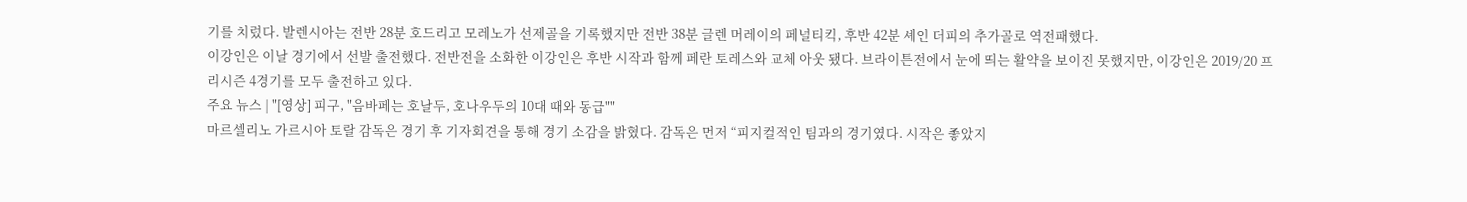기를 치렀다. 발렌시아는 전반 28분 호드리고 모레노가 선제골을 기록했지만 전반 38분 글렌 머레이의 페널티킥, 후반 42분 셰인 더피의 추가골로 역전패했다.
이강인은 이날 경기에서 선발 출전했다. 전반전을 소화한 이강인은 후반 시작과 함께 페란 토레스와 교체 아웃 됐다. 브라이튼전에서 눈에 띄는 활약을 보이진 못했지만, 이강인은 2019/20 프리시즌 4경기를 모두 출전하고 있다.
주요 뉴스 | "[영상] 피구, "음바페는 호날두, 호나우두의 10대 때와 동급""
마르셀리노 가르시아 토랄 감독은 경기 후 기자회견을 통해 경기 소감을 밝혔다. 감독은 먼저 “피지컬적인 팀과의 경기였다. 시작은 좋았지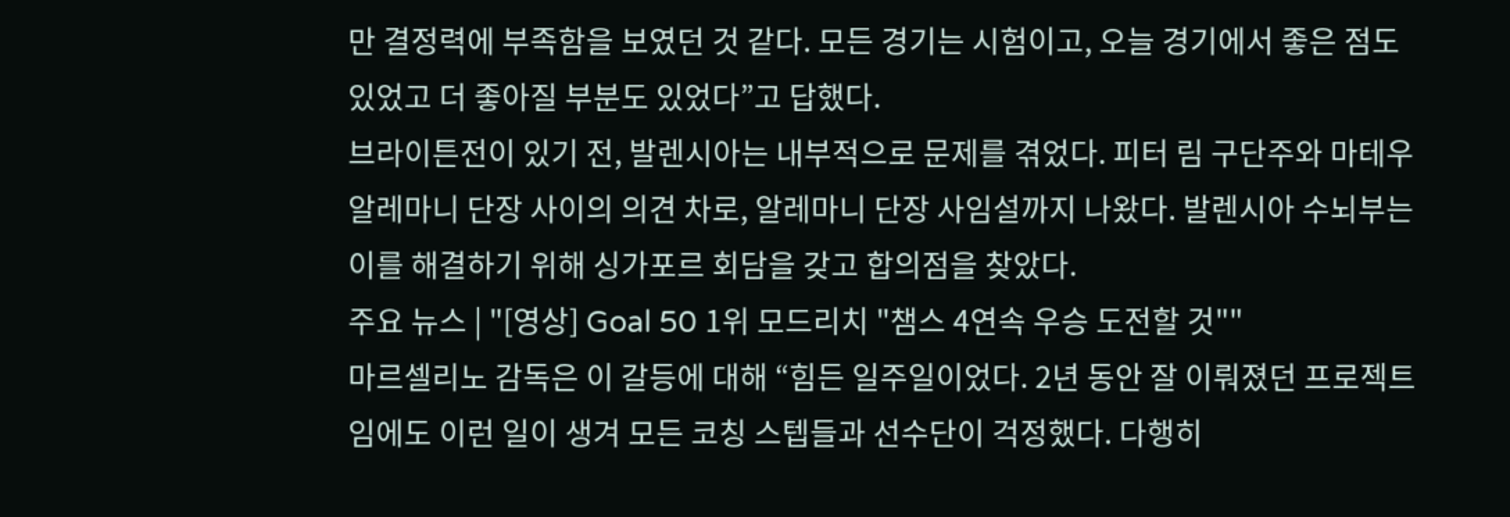만 결정력에 부족함을 보였던 것 같다. 모든 경기는 시험이고, 오늘 경기에서 좋은 점도 있었고 더 좋아질 부분도 있었다”고 답했다.
브라이튼전이 있기 전, 발렌시아는 내부적으로 문제를 겪었다. 피터 림 구단주와 마테우 알레마니 단장 사이의 의견 차로, 알레마니 단장 사임설까지 나왔다. 발렌시아 수뇌부는 이를 해결하기 위해 싱가포르 회담을 갖고 합의점을 찾았다.
주요 뉴스 | "[영상] Goal 50 1위 모드리치 "챔스 4연속 우승 도전할 것""
마르셀리노 감독은 이 갈등에 대해 “힘든 일주일이었다. 2년 동안 잘 이뤄졌던 프로젝트임에도 이런 일이 생겨 모든 코칭 스텝들과 선수단이 걱정했다. 다행히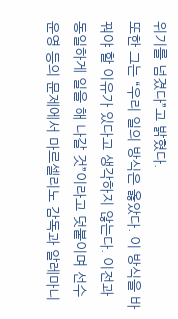위기를 넘겼다”고 밝혔다.
또한 그는 “우리 일의 방식은 옳았다. 이 방식을 바꿔야 할 이유가 있다고 생각하지 않는다. 이전과 동일하게 일을 해 나갈 것”이라고 덧붙이며 선수 운영 등의 문제에서 마르셀리노 감독과 알레마니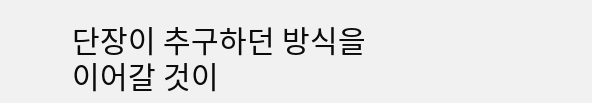단장이 추구하던 방식을 이어갈 것이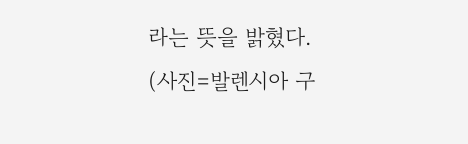라는 뜻을 밝혔다.
(사진=발렌시아 구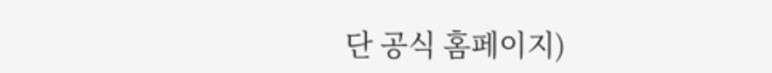단 공식 홈페이지)